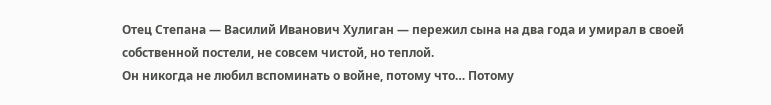Отец Степана — Василий Иванович Хулиган — пережил сына на два года и умирал в своей собственной постели, не совсем чистой, но теплой.
Он никогда не любил вспоминать о войне, потому что… Потому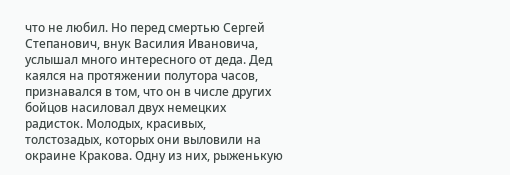что не любил. Но перед смертью Сергей Степанович, внук Василия Ивановича, услышал много интересного от деда. Дед каялся на протяжении полутора часов, признавался в том, что он в числе других бойцов насиловал двух немецких радисток. Молодых, красивых, толстозадых, которых они выловили на окраине Кракова. Одну из них, рыженькую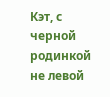Кэт, с черной родинкой не левой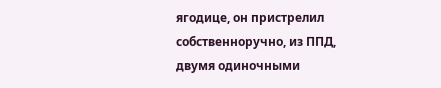ягодице, он пристрелил собственноручно, из ППД, двумя одиночными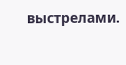выстрелами.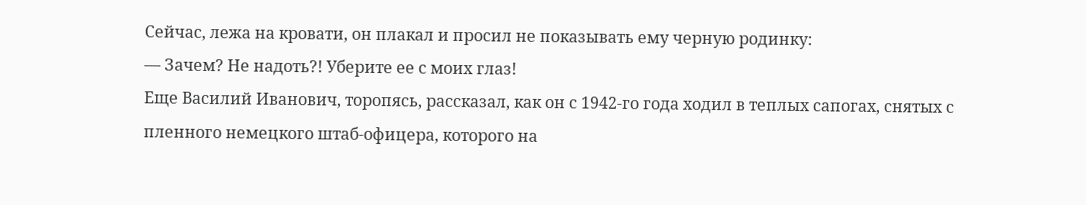Сейчас, лежа на кровати, он плакал и просил не показывать ему черную родинку:
— Зачем? Не надоть?! Уберите ее с моих глаз!
Еще Василий Иванович, торопясь, рассказал, как он с 1942-го года ходил в теплых сапогах, снятых с пленного немецкого штаб-офицера, которого на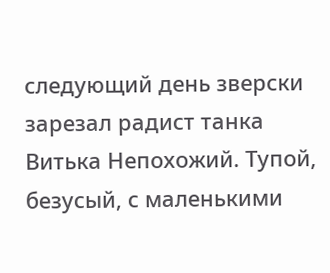следующий день зверски зарезал радист танка Витька Непохожий. Тупой, безусый, с маленькими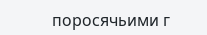поросячьими г